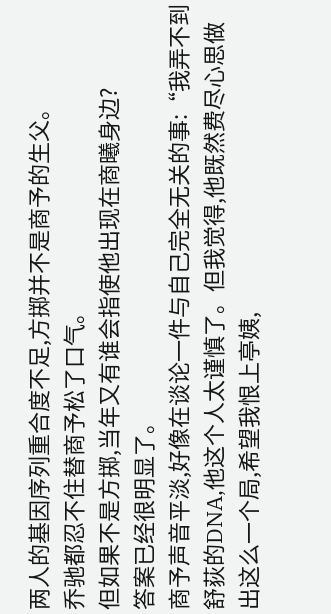两人的基因序列重合度不足,方掷并不是商予的生父。
乔驰都忍不住替商予松了口气。
但如果不是方掷,当年又有谁会指使他出现在商曦身边?
答案已经很明显了。
商予声音平淡,好像在谈论一件与自己完全无关的事:“我弄不到舒荻的DNA,他这个人太谨慎了。但我觉得,他既然费尽心思做出这么一个局,希望我恨上亭姨,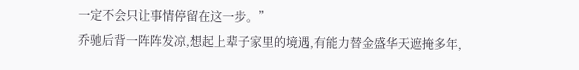一定不会只让事情停留在这一步。”
乔驰后背一阵阵发凉,想起上辈子家里的境遇,有能力替金盛华天遮掩多年,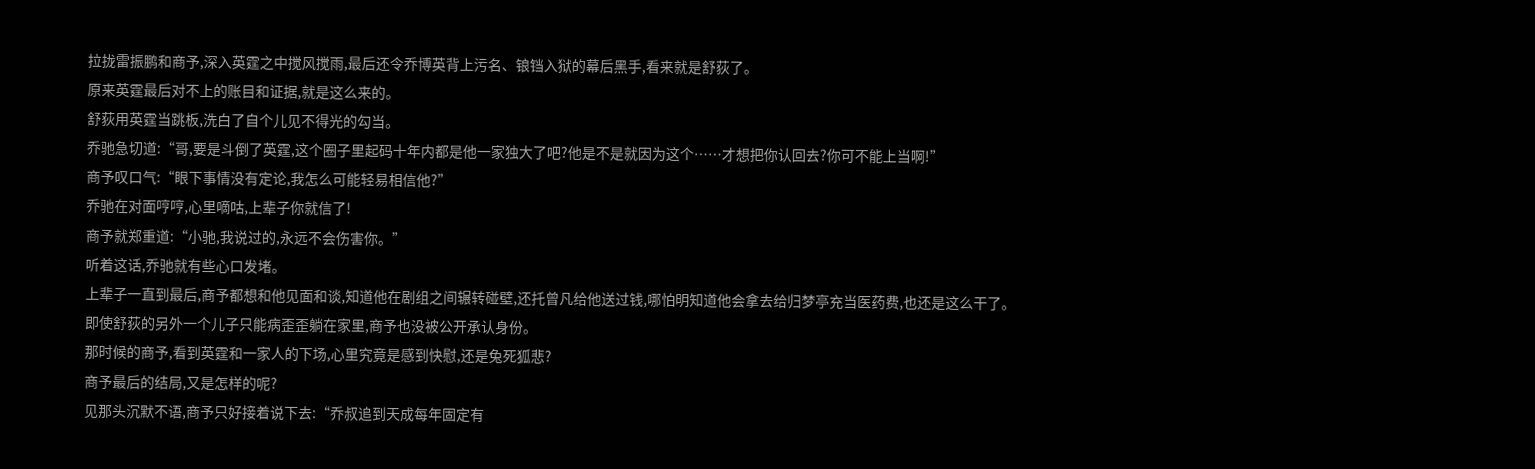拉拢雷振鹏和商予,深入英霆之中搅风搅雨,最后还令乔博英背上污名、锒铛入狱的幕后黑手,看来就是舒荻了。
原来英霆最后对不上的账目和证据,就是这么来的。
舒荻用英霆当跳板,洗白了自个儿见不得光的勾当。
乔驰急切道:“哥,要是斗倒了英霆,这个圈子里起码十年内都是他一家独大了吧?他是不是就因为这个……才想把你认回去?你可不能上当啊!”
商予叹口气:“眼下事情没有定论,我怎么可能轻易相信他?”
乔驰在对面哼哼,心里嘀咕,上辈子你就信了!
商予就郑重道:“小驰,我说过的,永远不会伤害你。”
听着这话,乔驰就有些心口发堵。
上辈子一直到最后,商予都想和他见面和谈,知道他在剧组之间辗转碰壁,还托曾凡给他送过钱,哪怕明知道他会拿去给归梦亭充当医药费,也还是这么干了。
即使舒荻的另外一个儿子只能病歪歪躺在家里,商予也没被公开承认身份。
那时候的商予,看到英霆和一家人的下场,心里究竟是感到快慰,还是兔死狐悲?
商予最后的结局,又是怎样的呢?
见那头沉默不语,商予只好接着说下去:“乔叔追到天成每年固定有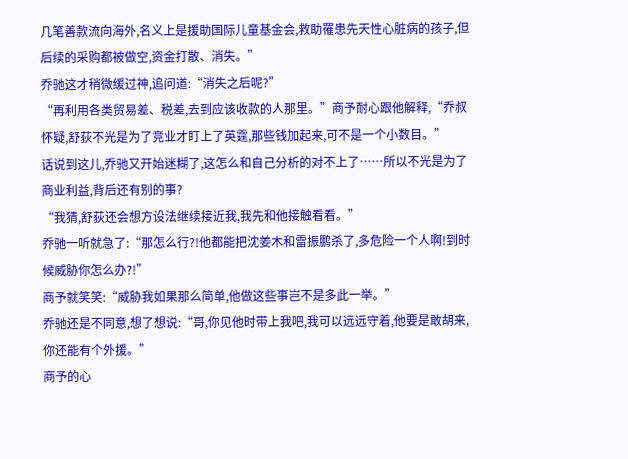几笔善款流向海外,名义上是援助国际儿童基金会,救助罹患先天性心脏病的孩子,但后续的采购都被做空,资金打散、消失。”
乔驰这才稍微缓过神,追问道:“消失之后呢?”
“再利用各类贸易差、税差,去到应该收款的人那里。”商予耐心跟他解释,“乔叔怀疑,舒荻不光是为了竞业才盯上了英霆,那些钱加起来,可不是一个小数目。”
话说到这儿,乔驰又开始迷糊了,这怎么和自己分析的对不上了……所以不光是为了商业利益,背后还有别的事?
“我猜,舒荻还会想方设法继续接近我,我先和他接触看看。”
乔驰一听就急了:“那怎么行?!他都能把沈姜木和雷振鹏杀了,多危险一个人啊!到时候威胁你怎么办?!”
商予就笑笑:“威胁我如果那么简单,他做这些事岂不是多此一举。”
乔驰还是不同意,想了想说:“哥,你见他时带上我吧,我可以远远守着,他要是敢胡来,你还能有个外援。”
商予的心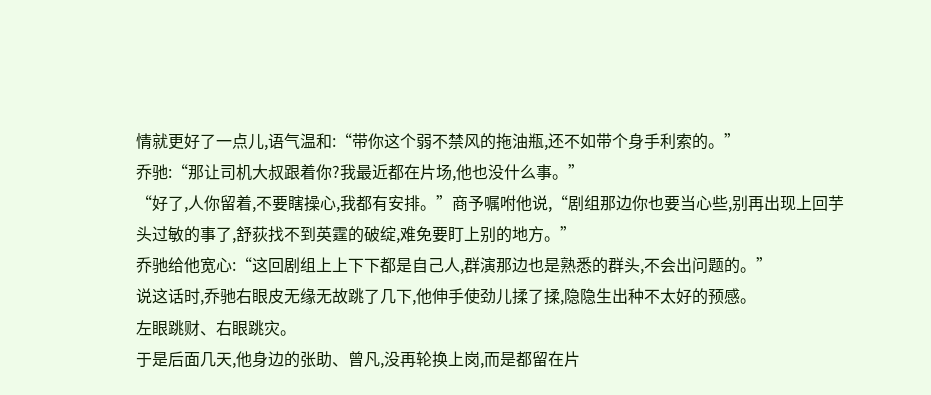情就更好了一点儿,语气温和:“带你这个弱不禁风的拖油瓶,还不如带个身手利索的。”
乔驰:“那让司机大叔跟着你?我最近都在片场,他也没什么事。”
“好了,人你留着,不要瞎操心,我都有安排。”商予嘱咐他说,“剧组那边你也要当心些,别再出现上回芋头过敏的事了,舒荻找不到英霆的破绽,难免要盯上别的地方。”
乔驰给他宽心:“这回剧组上上下下都是自己人,群演那边也是熟悉的群头,不会出问题的。”
说这话时,乔驰右眼皮无缘无故跳了几下,他伸手使劲儿揉了揉,隐隐生出种不太好的预感。
左眼跳财、右眼跳灾。
于是后面几天,他身边的张助、曾凡,没再轮换上岗,而是都留在片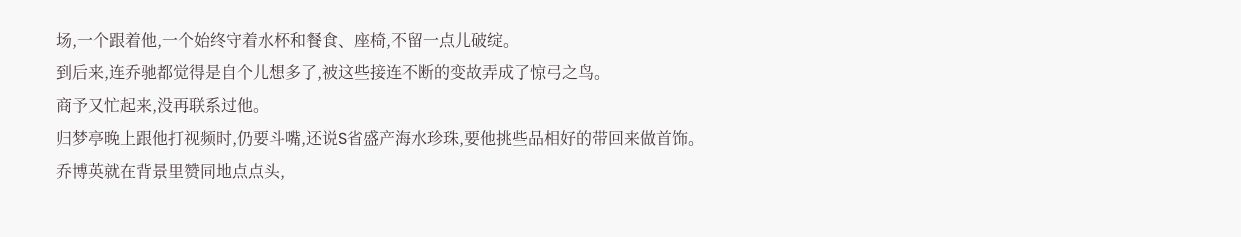场,一个跟着他,一个始终守着水杯和餐食、座椅,不留一点儿破绽。
到后来,连乔驰都觉得是自个儿想多了,被这些接连不断的变故弄成了惊弓之鸟。
商予又忙起来,没再联系过他。
归梦亭晚上跟他打视频时,仍要斗嘴,还说S省盛产海水珍珠,要他挑些品相好的带回来做首饰。
乔博英就在背景里赞同地点点头,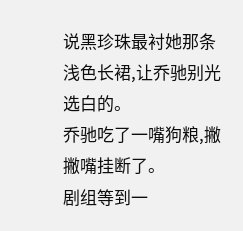说黑珍珠最衬她那条浅色长裙,让乔驰别光选白的。
乔驰吃了一嘴狗粮,撇撇嘴挂断了。
剧组等到一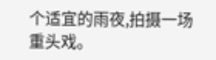个适宜的雨夜,拍摄一场重头戏。